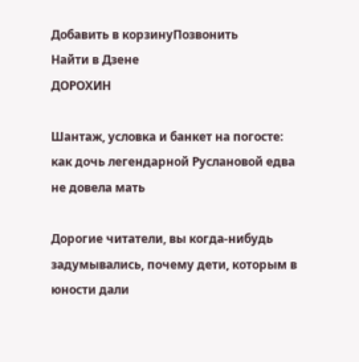Добавить в корзинуПозвонить
Найти в Дзене
ДОРОХИН

Шантаж, условка и банкет на погосте: как дочь легендарной Руслановой едва не довела мать

Дорогие читатели, вы когда-нибудь задумывались, почему дети, которым в юности дали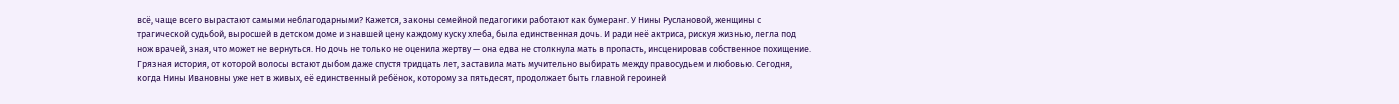всё, чаще всего вырастают самыми неблагодарными? Кажется, законы семейной педагогики работают как бумеранг. У Нины Руслановой, женщины с трагической судьбой, выросшей в детском доме и знавшей цену каждому куску хлеба, была единственная дочь. И ради неё актриса, рискуя жизнью, легла под нож врачей, зная, что может не вернуться. Но дочь не только не оценила жертву — она едва не столкнула мать в пропасть, инсценировав собственное похищение. Грязная история, от которой волосы встают дыбом даже спустя тридцать лет, заставила мать мучительно выбирать между правосудьем и любовью. Сегодня, когда Нины Ивановны уже нет в живых, её единственный ребёнок, которому за пятьдесят, продолжает быть главной героиней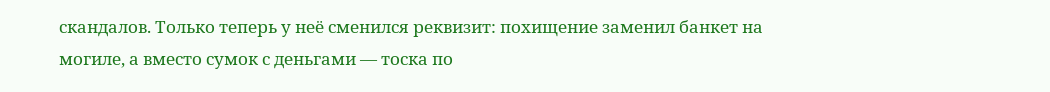скандалов. Только теперь у неё сменился реквизит: похищение заменил банкет на могиле, а вместо сумок с деньгами — тоска по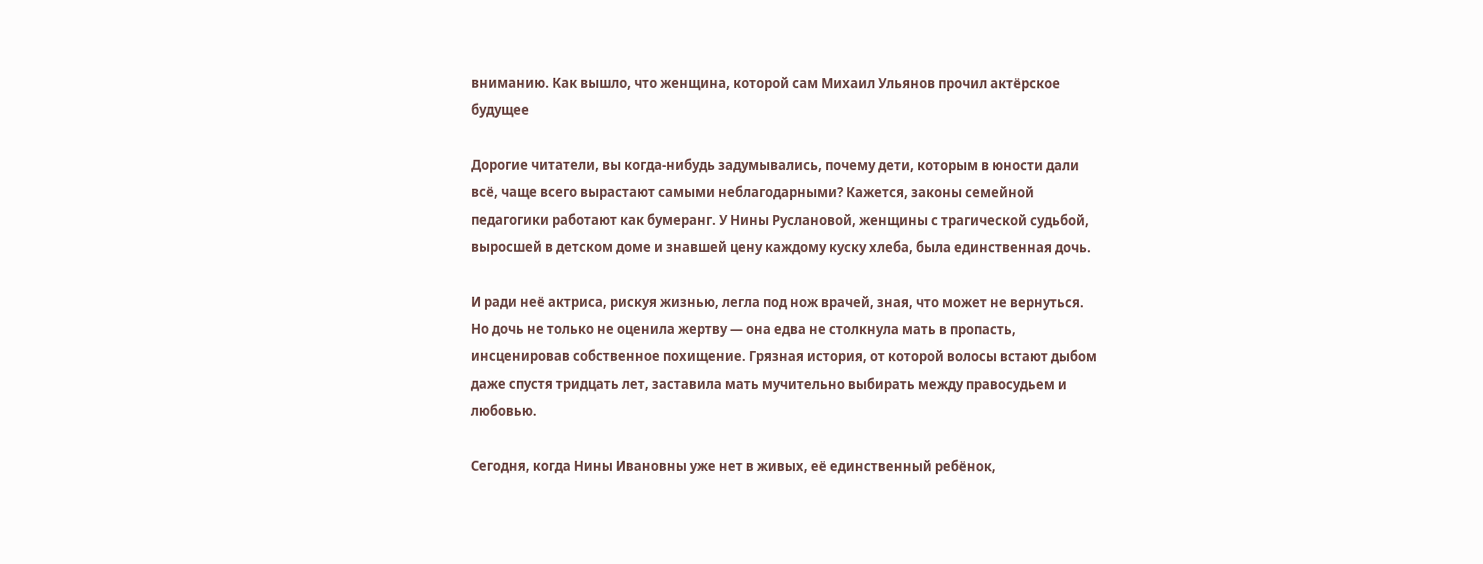вниманию. Как вышло, что женщина, которой сам Михаил Ульянов прочил актёрское будущее

Дорогие читатели, вы когда-нибудь задумывались, почему дети, которым в юности дали всё, чаще всего вырастают самыми неблагодарными? Кажется, законы семейной педагогики работают как бумеранг. У Нины Руслановой, женщины с трагической судьбой, выросшей в детском доме и знавшей цену каждому куску хлеба, была единственная дочь.

И ради неё актриса, рискуя жизнью, легла под нож врачей, зная, что может не вернуться. Но дочь не только не оценила жертву — она едва не столкнула мать в пропасть, инсценировав собственное похищение. Грязная история, от которой волосы встают дыбом даже спустя тридцать лет, заставила мать мучительно выбирать между правосудьем и любовью.

Сегодня, когда Нины Ивановны уже нет в живых, её единственный ребёнок,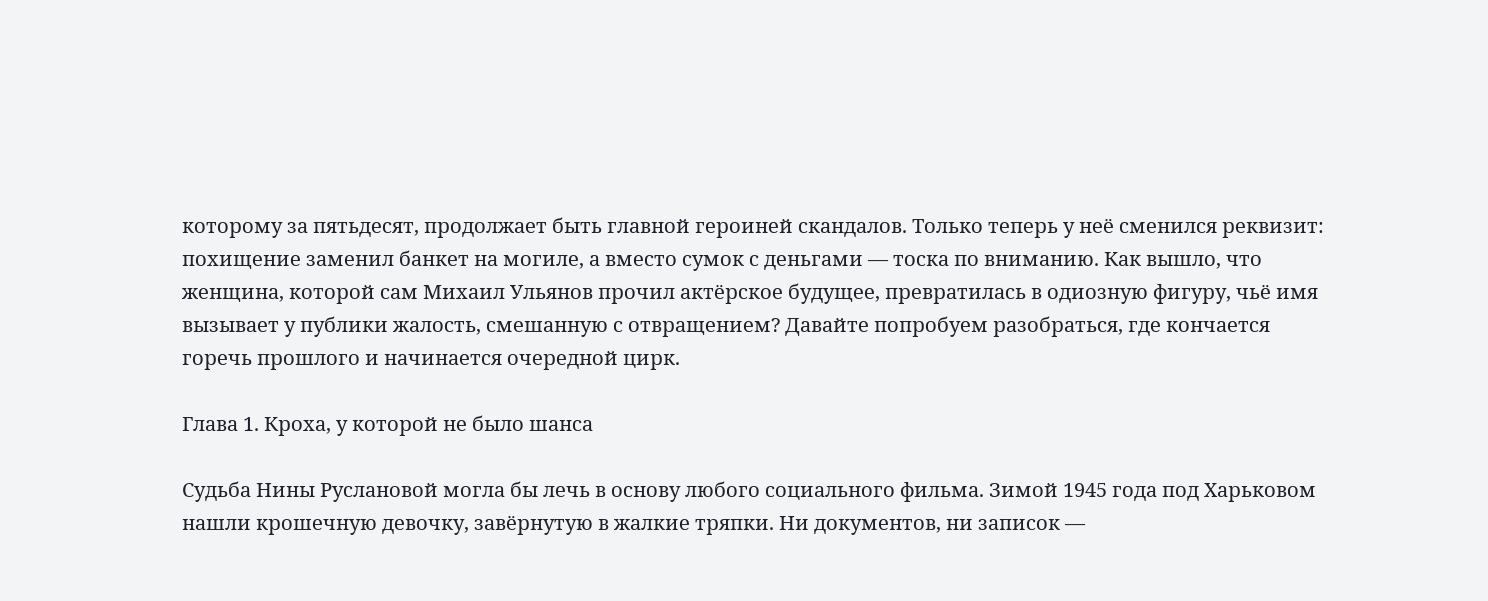которому за пятьдесят, продолжает быть главной героиней скандалов. Только теперь у неё сменился реквизит: похищение заменил банкет на могиле, а вместо сумок с деньгами — тоска по вниманию. Как вышло, что женщина, которой сам Михаил Ульянов прочил актёрское будущее, превратилась в одиозную фигуру, чьё имя вызывает у публики жалость, смешанную с отвращением? Давайте попробуем разобраться, где кончается горечь прошлого и начинается очередной цирк.

Глава 1. Кроха, у которой не было шанса

Судьба Нины Руслановой могла бы лечь в основу любого социального фильма. Зимой 1945 года под Харьковом нашли крошечную девочку, завёрнутую в жалкие тряпки. Ни документов, ни записок —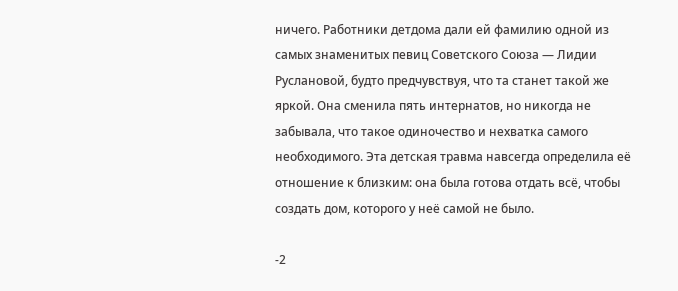ничего. Работники детдома дали ей фамилию одной из самых знаменитых певиц Советского Союза — Лидии Руслановой, будто предчувствуя, что та станет такой же яркой. Она сменила пять интернатов, но никогда не забывала, что такое одиночество и нехватка самого необходимого. Эта детская травма навсегда определила её отношение к близким: она была готова отдать всё, чтобы создать дом, которого у неё самой не было.

-2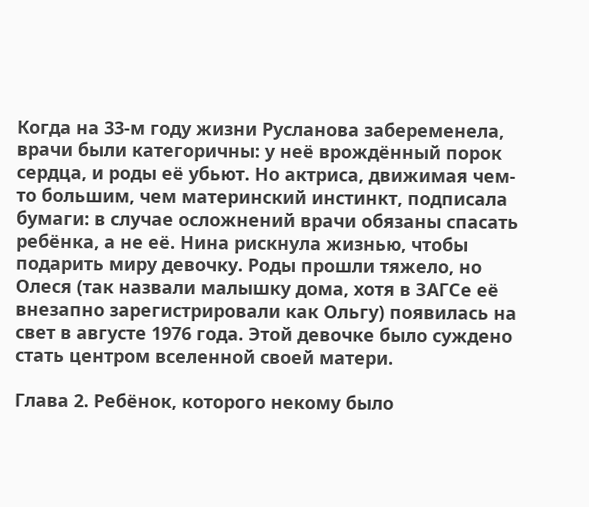Когда на 33-м году жизни Русланова забеременела, врачи были категоричны: у неё врождённый порок сердца, и роды её убьют. Но актриса, движимая чем-то большим, чем материнский инстинкт, подписала бумаги: в случае осложнений врачи обязаны спасать ребёнка, а не её. Нина рискнула жизнью, чтобы подарить миру девочку. Роды прошли тяжело, но Олеся (так назвали малышку дома, хотя в ЗАГСе её внезапно зарегистрировали как Ольгу) появилась на свет в августе 1976 года. Этой девочке было суждено стать центром вселенной своей матери.

Глава 2. Ребёнок, которого некому было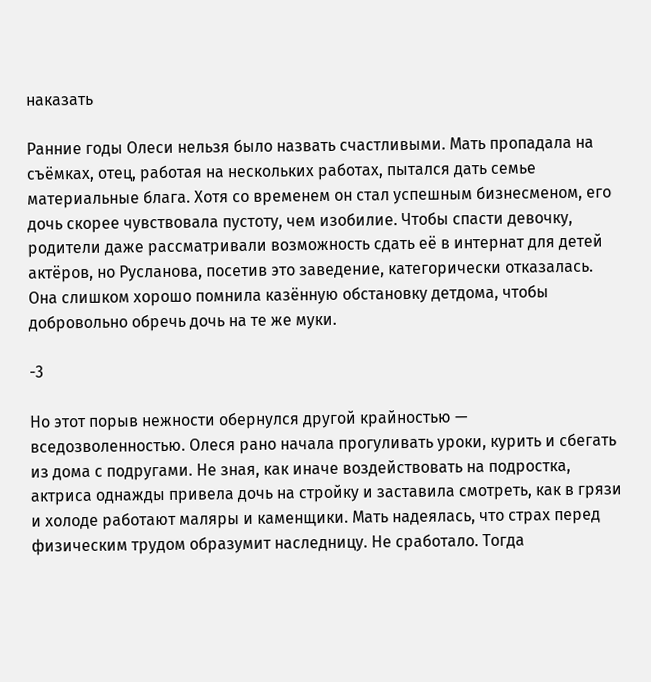наказать

Ранние годы Олеси нельзя было назвать счастливыми. Мать пропадала на съёмках, отец, работая на нескольких работах, пытался дать семье материальные блага. Хотя со временем он стал успешным бизнесменом, его дочь скорее чувствовала пустоту, чем изобилие. Чтобы спасти девочку, родители даже рассматривали возможность сдать её в интернат для детей актёров, но Русланова, посетив это заведение, категорически отказалась. Она слишком хорошо помнила казённую обстановку детдома, чтобы добровольно обречь дочь на те же муки.

-3

Но этот порыв нежности обернулся другой крайностью — вседозволенностью. Олеся рано начала прогуливать уроки, курить и сбегать из дома с подругами. Не зная, как иначе воздействовать на подростка, актриса однажды привела дочь на стройку и заставила смотреть, как в грязи и холоде работают маляры и каменщики. Мать надеялась, что страх перед физическим трудом образумит наследницу. Не сработало. Тогда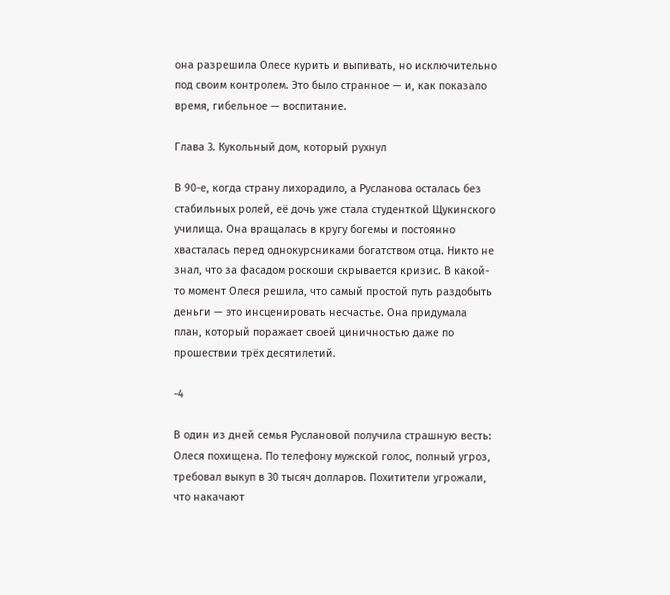она разрешила Олесе курить и выпивать, но исключительно под своим контролем. Это было странное — и, как показало время, гибельное — воспитание.

Глава 3. Кукольный дом, который рухнул

В 90-е, когда страну лихорадило, а Русланова осталась без стабильных ролей, её дочь уже стала студенткой Щукинского училища. Она вращалась в кругу богемы и постоянно хвасталась перед однокурсниками богатством отца. Никто не знал, что за фасадом роскоши скрывается кризис. В какой-то момент Олеся решила, что самый простой путь раздобыть деньги — это инсценировать несчастье. Она придумала план, который поражает своей циничностью даже по прошествии трёх десятилетий.

-4

В один из дней семья Руслановой получила страшную весть: Олеся похищена. По телефону мужской голос, полный угроз, требовал выкуп в 30 тысяч долларов. Похитители угрожали, что накачают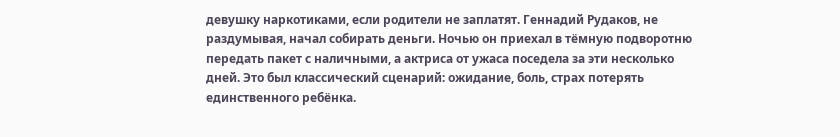девушку наркотиками, если родители не заплатят. Геннадий Рудаков, не раздумывая, начал собирать деньги. Ночью он приехал в тёмную подворотню передать пакет с наличными, а актриса от ужаса поседела за эти несколько дней. Это был классический сценарий: ожидание, боль, страх потерять единственного ребёнка.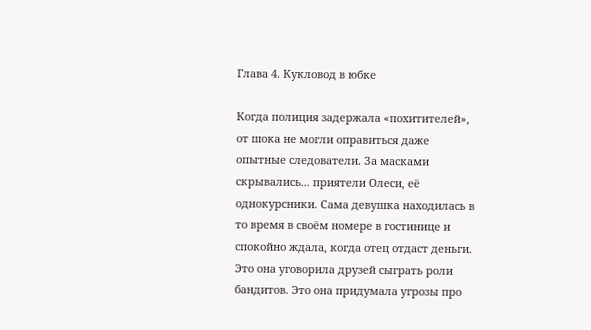Глава 4. Кукловод в юбке

Когда полиция задержала «похитителей», от шока не могли оправиться даже опытные следователи. За масками скрывались... приятели Олеси, её однокурсники. Сама девушка находилась в то время в своём номере в гостинице и спокойно ждала, когда отец отдаст деньги. Это она уговорила друзей сыграть роли бандитов. Это она придумала угрозы про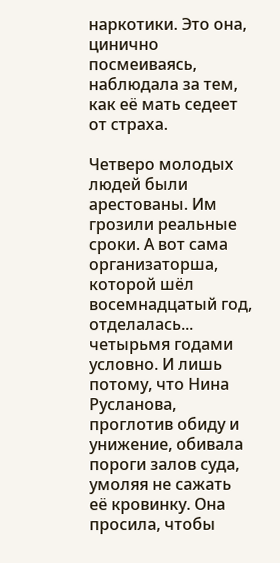наркотики. Это она, цинично посмеиваясь, наблюдала за тем, как её мать седеет от страха.

Четверо молодых людей были арестованы. Им грозили реальные сроки. А вот сама организаторша, которой шёл восемнадцатый год, отделалась... четырьмя годами условно. И лишь потому, что Нина Русланова, проглотив обиду и унижение, обивала пороги залов суда, умоляя не сажать её кровинку. Она просила, чтобы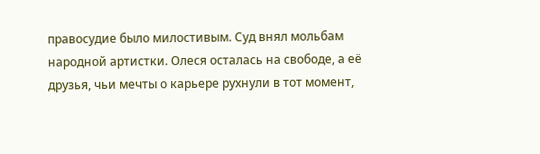правосудие было милостивым. Суд внял мольбам народной артистки. Олеся осталась на свободе, а её друзья, чьи мечты о карьере рухнули в тот момент,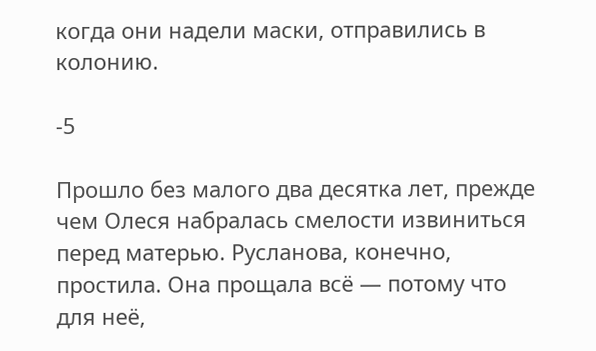когда они надели маски, отправились в колонию.

-5

Прошло без малого два десятка лет, прежде чем Олеся набралась смелости извиниться перед матерью. Русланова, конечно, простила. Она прощала всё — потому что для неё,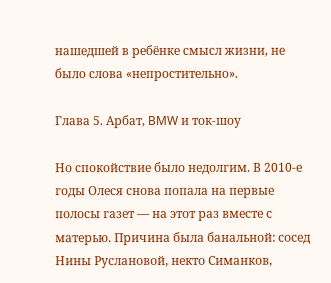нашедшей в ребёнке смысл жизни, не было слова «непростительно».

Глава 5. Арбат, BMW и ток-шоу

Но спокойствие было недолгим. В 2010-е годы Олеся снова попала на первые полосы газет — на этот раз вместе с матерью. Причина была банальной: сосед Нины Руслановой, некто Симанков,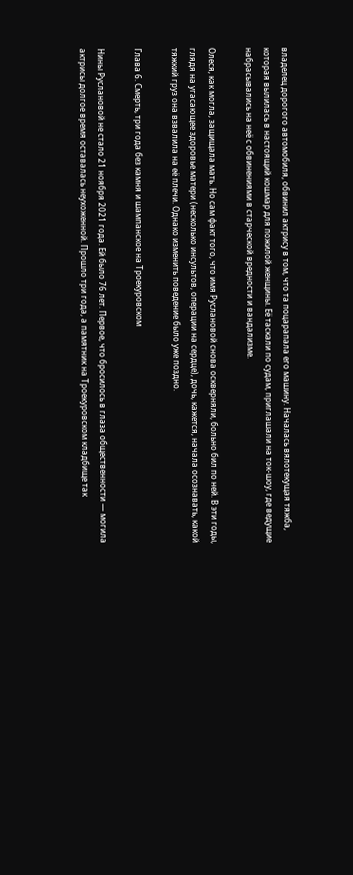владелец дорогого автомобиля, обвинил актрису в том, что та поцарапала его машину. Началась вялотекущая тяжба, которая вылилась в настоящий кошмар для пожилой женщины. Её таскали по судам, приглашали на ток-шоу, где ведущие набрасывались на неё с обвинениями в старческой вредности и вандализме.

Олеся, как могла, защищала мать. Но сам факт того, что имя Руслановой снова оскверняли, больно бил по ней. В эти годы, глядя на угасающее здоровье матери (несколько инсультов, операции на сердце), дочь, кажется, начала осознавать, какой тяжкий груз она взвалила на её плечи. Однако изменить поведение было уже поздно.

Глава 6. Смерть, три года без камня и шампанское на Троекуровском

Нины Руслановой не стало 21 ноября 2021 года. Ей было 76 лет. Первое, что бросилось в глаза общественности — могила актрисы долгое время оставалась неухоженной. Прошло три года, а памятник на Троекуровском кладбище так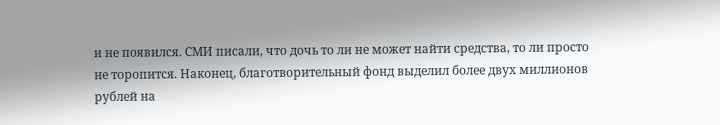и не появился. СМИ писали, что дочь то ли не может найти средства, то ли просто не торопится. Наконец, благотворительный фонд выделил более двух миллионов рублей на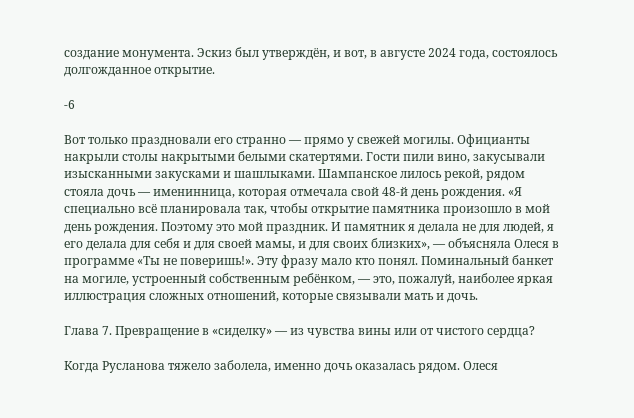создание монумента. Эскиз был утверждён, и вот, в августе 2024 года, состоялось долгожданное открытие.

-6

Вот только праздновали его странно — прямо у свежей могилы. Официанты накрыли столы накрытыми белыми скатертями. Гости пили вино, закусывали изысканными закусками и шашлыками. Шампанское лилось рекой, рядом стояла дочь — именинница, которая отмечала свой 48-й день рождения. «Я специально всё планировала так, чтобы открытие памятника произошло в мой день рождения. Поэтому это мой праздник. И памятник я делала не для людей, я его делала для себя и для своей мамы, и для своих близких», — объясняла Олеся в программе «Ты не поверишь!». Эту фразу мало кто понял. Поминальный банкет на могиле, устроенный собственным ребёнком, — это, пожалуй, наиболее яркая иллюстрация сложных отношений, которые связывали мать и дочь.

Глава 7. Превращение в «сиделку» — из чувства вины или от чистого сердца?

Когда Русланова тяжело заболела, именно дочь оказалась рядом. Олеся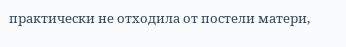практически не отходила от постели матери,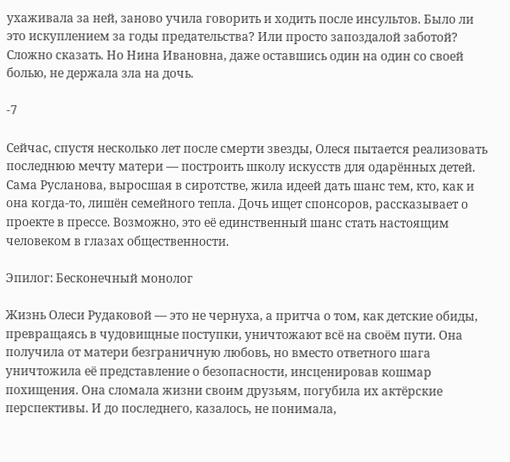ухаживала за ней, заново учила говорить и ходить после инсультов. Было ли это искуплением за годы предательства? Или просто запоздалой заботой? Сложно сказать. Но Нина Ивановна, даже оставшись один на один со своей болью, не держала зла на дочь.

-7

Сейчас, спустя несколько лет после смерти звезды, Олеся пытается реализовать последнюю мечту матери — построить школу искусств для одарённых детей. Сама Русланова, выросшая в сиротстве, жила идеей дать шанс тем, кто, как и она когда-то, лишён семейного тепла. Дочь ищет спонсоров, рассказывает о проекте в прессе. Возможно, это её единственный шанс стать настоящим человеком в глазах общественности.

Эпилог: Бесконечный монолог

Жизнь Олеси Рудаковой — это не чернуха, а притча о том, как детские обиды, превращаясь в чудовищные поступки, уничтожают всё на своём пути. Она получила от матери безграничную любовь, но вместо ответного шага уничтожила её представление о безопасности, инсценировав кошмар похищения. Она сломала жизни своим друзьям, погубила их актёрские перспективы. И до последнего, казалось, не понимала,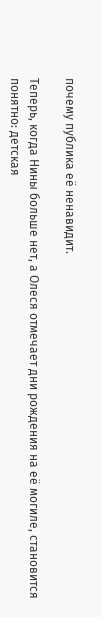почему публика её ненавидит.

Теперь, когда Нины больше нет, а Олеся отмечает дни рождения на её могиле, становится понятно: детская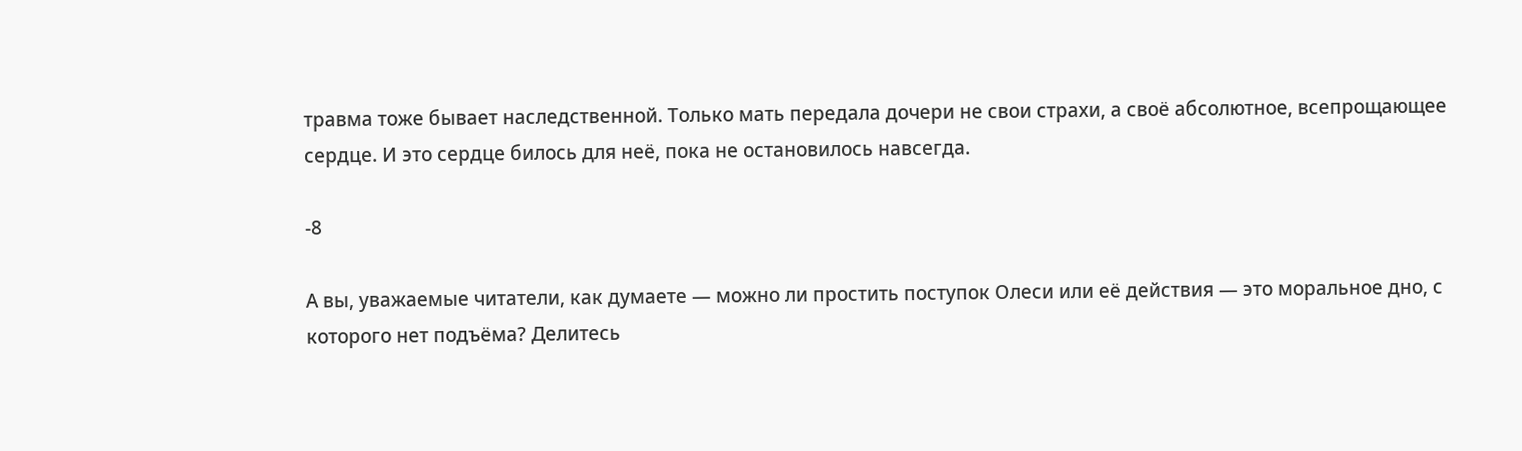травма тоже бывает наследственной. Только мать передала дочери не свои страхи, а своё абсолютное, всепрощающее сердце. И это сердце билось для неё, пока не остановилось навсегда.

-8

А вы, уважаемые читатели, как думаете — можно ли простить поступок Олеси или её действия — это моральное дно, с которого нет подъёма? Делитесь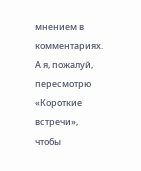мнением в комментариях. А я, пожалуй, пересмотрю «Короткие встречи», чтобы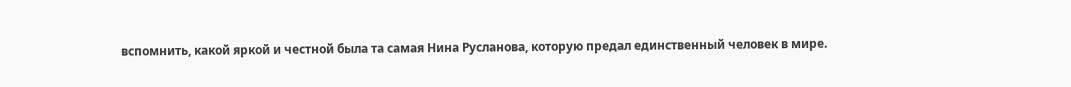вспомнить, какой яркой и честной была та самая Нина Русланова, которую предал единственный человек в мире.